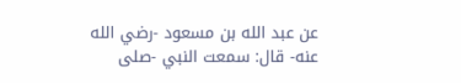عن عبد الله بن مسعود -رضي الله عنه- قال: سمعت النبي -صلى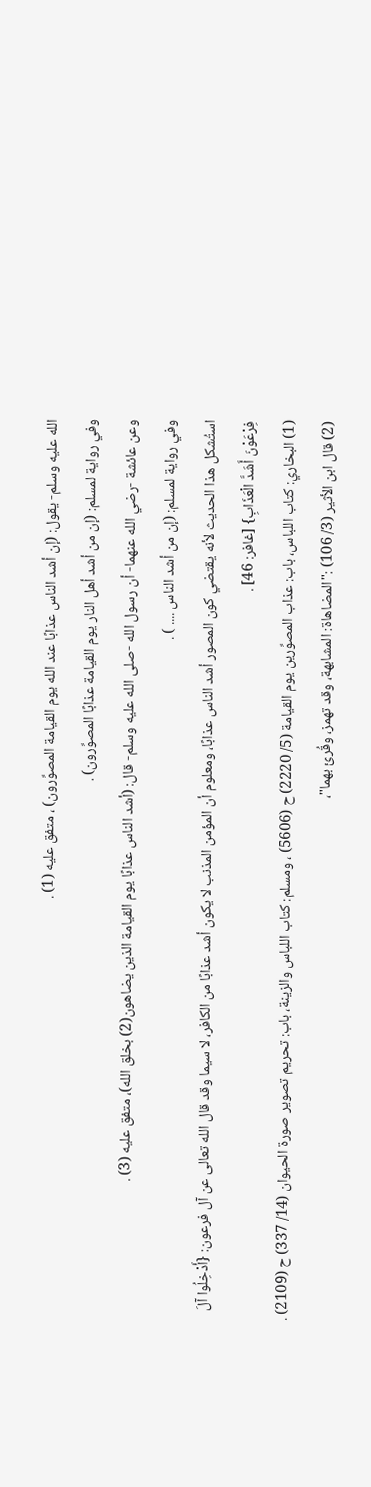الله عليه وسلم- يقول: (إن أشد الناس عذابًا عند الله يوم القيامة المصوِّرون) ، متفق عليه (1) .
وفي رواية لمسلم: (إن من أشد أهل النار يوم القيامة عذابًا المصوِّرون) .
وعن عائشة -رضي الله عنهما- أن رسول الله -صلى الله عليه وسلم- قال: (أشد الناس عذابًا يوم القيامة الذين يضاهون(2) بخلق الله)، متفق عليه (3) .
وفي رواية لمسلم: (إن من أشد الناس .... ) .
استُشكل هذا الحديث لأنه يقتضي كون المصور أشد الناس عذابًا، ومعلوم أن المؤمن المذنب لا يكون أشد عذابًا من الكافر، لا سيما وقد قال الله تعالى عن آل فرعون: {أَدْخِلُوا آلَ فِرْعَوْنَ أَشَدَّ الْعَذَابِ} [غافر: 46] .
(1) البخاري: كتاب اللباس، باب: عذاب المصوِّرين يوم القيامة (5/ 2220) ح (5606) ، ومسلم: كتاب اللباس والزينة، باب: تحريم تصوير صورة الحيوان (14/ 337) ح (2109) .
(2) قال ابن الأثير (3/ 106) :"المضاهاة: المشابهة، وقد تهمز، وقُرئ بهما"،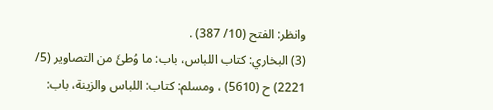وانظر: الفتح (10/ 387) .
(3) البخاري: كتاب اللباس، باب: ما وُطئَ من التصاوير (5/ 2221) ح (5610) ، ومسلم: كتاب: اللباس والزينة، باب: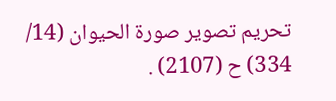تحريم تصوير صورة الحيوان (14/ 334) ح (2107) .